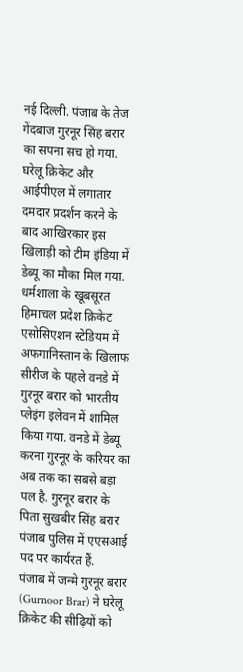नई दिल्ली. पंजाब के तेज गेंदबाज गुरनूर सिंह बरार का सपना सच हो गया. घरेलू क्रिकेट और आईपीएल में लगातार दमदार प्रदर्शन करने के बाद आखिरकार इस खिलाड़ी को टीम इंडिया में डेब्यू का मौका मिल गया. धर्मशाला के खूबसूरत हिमाचल प्रदेश क्रिकेट एसोसिएशन स्टेडियम में अफगानिस्तान के खिलाफ सीरीज के पहले वनडे में गुरनूर बरार को भारतीय प्लेइंग इलेवन में शामिल किया गया. वनडे में डेब्यू करना गुरनूर के करियर का अब तक का सबसे बड़ा पल है. गुरनूर बरार के पिता सुखबीर सिंह बरार पंजाब पुलिस में एएसआई पद पर कार्यरत हैं.
पंजाब में जन्मे गुरनूर बरार (Gurnoor Brar) ने घरेलू क्रिकेट की सीढ़ियों को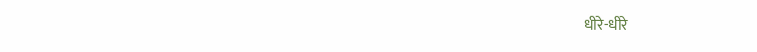धीरे-धीरे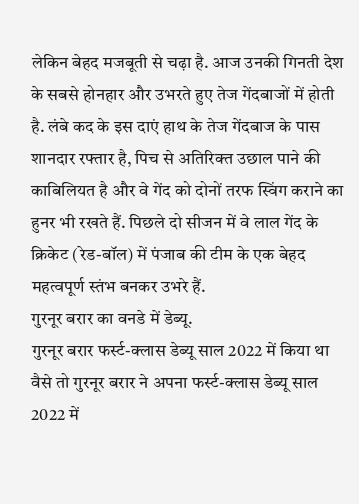लेकिन बेहद मजबूती से चढ़ा है. आज उनकी गिनती देश के सबसे होनहार और उभरते हुए तेज गेंदबाजों में होती है. लंबे कद के इस दाएं हाथ के तेज गेंदबाज के पास शानदार रफ्तार है, पिच से अतिरिक्त उछाल पाने की काबिलियत है और वे गेंद को दोनों तरफ स्विंग कराने का हुनर भी रखते हैं. पिछले दो सीजन में वे लाल गेंद के क्रिकेट (रेड-बॉल) में पंजाब की टीम के एक बेहद महत्वपूर्ण स्तंभ बनकर उभरे हैं.
गुरनूर बरार का वनडे में डेब्यू.
गुरनूर बरार फर्स्ट-क्लास डेब्यू साल 2022 में किया था
वैसे तो गुरनूर बरार ने अपना फर्स्ट-क्लास डेब्यू साल 2022 में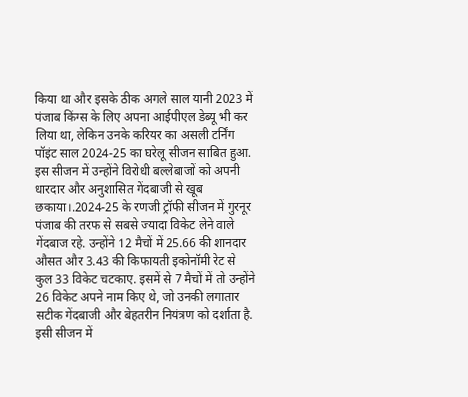किया था और इसके ठीक अगले साल यानी 2023 में पंजाब किंग्स के लिए अपना आईपीएल डेब्यू भी कर लिया था, लेकिन उनके करियर का असली टर्निंग पॉइंट साल 2024-25 का घरेलू सीजन साबित हुआ. इस सीजन में उन्होंने विरोधी बल्लेबाजों को अपनी धारदार और अनुशासित गेंदबाजी से खूब छकाया।.2024-25 के रणजी ट्रॉफी सीजन में गुरनूर पंजाब की तरफ से सबसे ज्यादा विकेट लेने वाले गेंदबाज रहे. उन्होंने 12 मैचों में 25.66 की शानदार औसत और 3.43 की किफायती इकोनॉमी रेट से कुल 33 विकेट चटकाए. इसमें से 7 मैचों में तो उन्होंने 26 विकेट अपने नाम किए थे, जो उनकी लगातार सटीक गेंदबाजी और बेहतरीन नियंत्रण को दर्शाता है. इसी सीजन में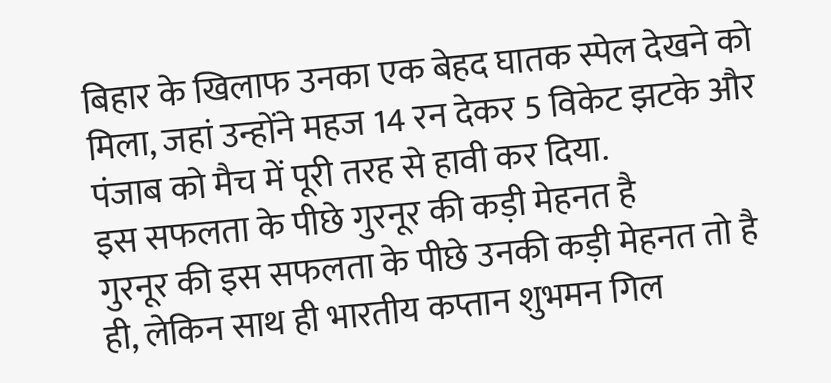बिहार के खिलाफ उनका एक बेहद घातक स्पेल देखने को मिला, जहां उन्होंने महज 14 रन देकर 5 विकेट झटके और पंजाब को मैच में पूरी तरह से हावी कर दिया.
इस सफलता के पीछे गुरनूर की कड़ी मेहनत है
गुरनूर की इस सफलता के पीछे उनकी कड़ी मेहनत तो है ही, लेकिन साथ ही भारतीय कप्तान शुभमन गिल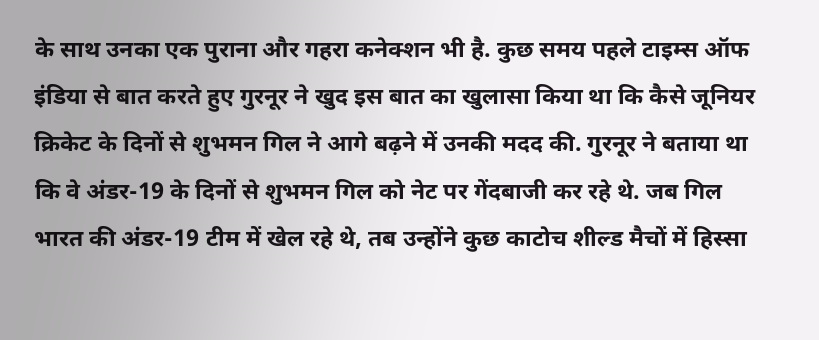के साथ उनका एक पुराना और गहरा कनेक्शन भी है. कुछ समय पहले टाइम्स ऑफ इंडिया से बात करते हुए गुरनूर ने खुद इस बात का खुलासा किया था कि कैसे जूनियर क्रिकेट के दिनों से शुभमन गिल ने आगे बढ़ने में उनकी मदद की. गुरनूर ने बताया था कि वे अंडर-19 के दिनों से शुभमन गिल को नेट पर गेंदबाजी कर रहे थे. जब गिल भारत की अंडर-19 टीम में खेल रहे थे, तब उन्होंने कुछ काटोच शील्ड मैचों में हिस्सा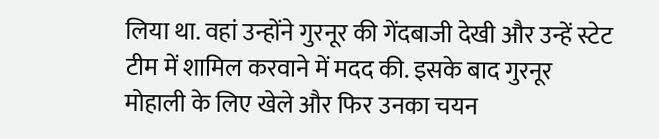लिया था. वहां उन्होंने गुरनूर की गेंदबाजी देखी और उन्हें स्टेट टीम में शामिल करवाने में मदद की. इसके बाद गुरनूर मोहाली के लिए खेले और फिर उनका चयन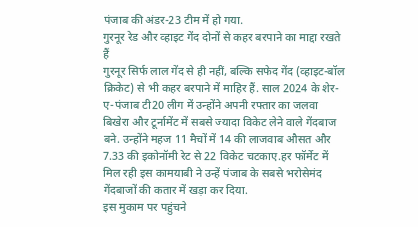पंजाब की अंडर-23 टीम में हो गया.
गुरनूर रेड और व्हाइट गेंद दोनों से कहर बरपाने का माद्दा रखते हैं
गुरनूर सिर्फ लाल गेंद से ही नहीं, बल्कि सफेद गेंद (व्हाइट-बॉल क्रिकेट) से भी कहर बरपाने में माहिर हैं. साल 2024 के शेर-ए-पंजाब टी20 लीग में उन्होंने अपनी रफ्तार का जलवा बिखेरा और टूर्नामेंट में सबसे ज्यादा विकेट लेने वाले गेंदबाज बने. उन्होंने महज 11 मैचों में 14 की लाजवाब औसत और 7.33 की इकोनॉमी रेट से 22 विकेट चटकाए.हर फॉर्मेट में मिल रही इस कामयाबी ने उन्हें पंजाब के सबसे भरोसेमंद गेंदबाजों की कतार में खड़ा कर दिया.
इस मुकाम पर पहुंचने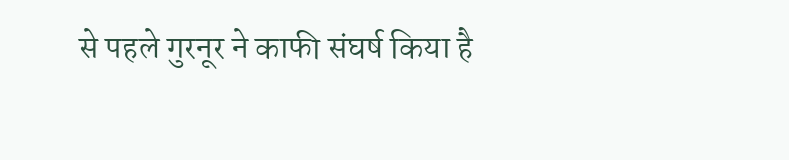से पहले गुरनूर ने काफी संघर्ष किया है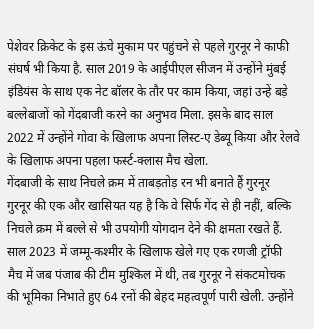पेशेवर क्रिकेट के इस ऊंचे मुकाम पर पहुंचने से पहले गुरनूर ने काफी संघर्ष भी किया है. साल 2019 के आईपीएल सीजन में उन्होंने मुंबई इंडियंस के साथ एक नेट बॉलर के तौर पर काम किया, जहां उन्हें बड़े बल्लेबाजों को गेंदबाजी करने का अनुभव मिला. इसके बाद साल 2022 में उन्होंने गोवा के खिलाफ अपना लिस्ट-ए डेब्यू किया और रेलवे के खिलाफ अपना पहला फर्स्ट-क्लास मैच खेला.
गेंदबाजी के साथ निचले क्रम में ताबड़तोड़ रन भी बनाते हैं गुरनूर
गुरनूर की एक और खासियत यह है कि वे सिर्फ गेंद से ही नहीं, बल्कि निचले क्रम में बल्ले से भी उपयोगी योगदान देने की क्षमता रखते हैं. साल 2023 में जम्मू-कश्मीर के खिलाफ खेले गए एक रणजी ट्रॉफी मैच में जब पंजाब की टीम मुश्किल में थी, तब गुरनूर ने संकटमोचक की भूमिका निभाते हुए 64 रनों की बेहद महत्वपूर्ण पारी खेली. उन्होंने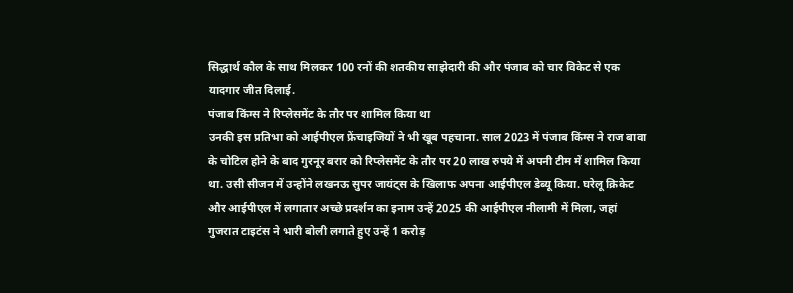सिद्धार्थ कौल के साथ मिलकर 100 रनों की शतकीय साझेदारी की और पंजाब को चार विकेट से एक यादगार जीत दिलाई.
पंजाब किंग्स ने रिप्लेसमेंट के तौर पर शामिल किया था
उनकी इस प्रतिभा को आईपीएल फ्रेंचाइजियों ने भी खूब पहचाना. साल 2023 में पंजाब किंग्स ने राज बावा के चोटिल होने के बाद गुरनूर बरार को रिप्लेसमेंट के तौर पर 20 लाख रुपये में अपनी टीम में शामिल किया था. उसी सीजन में उन्होंने लखनऊ सुपर जायंट्स के खिलाफ अपना आईपीएल डेब्यू किया. घरेलू क्रिकेट और आईपीएल में लगातार अच्छे प्रदर्शन का इनाम उन्हें 2025 की आईपीएल नीलामी में मिला, जहां गुजरात टाइटंस ने भारी बोली लगाते हुए उन्हें 1 करोड़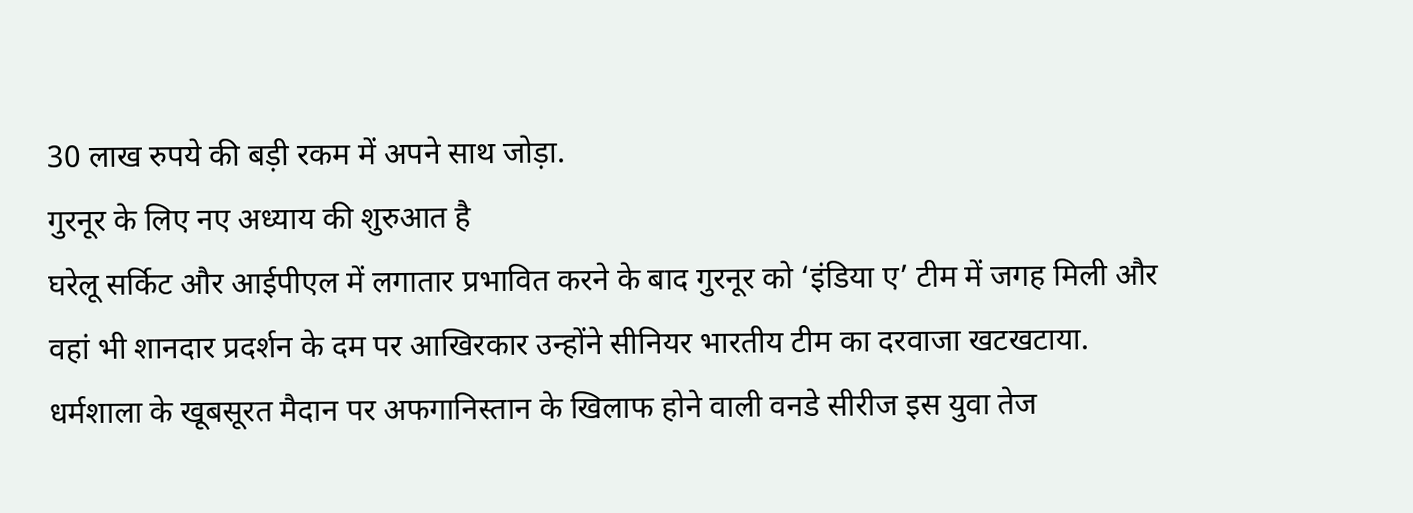30 लाख रुपये की बड़ी रकम में अपने साथ जोड़ा.
गुरनूर के लिए नए अध्याय की शुरुआत है
घरेलू सर्किट और आईपीएल में लगातार प्रभावित करने के बाद गुरनूर को ‘इंडिया ए’ टीम में जगह मिली और वहां भी शानदार प्रदर्शन के दम पर आखिरकार उन्होंने सीनियर भारतीय टीम का दरवाजा खटखटाया. धर्मशाला के खूबसूरत मैदान पर अफगानिस्तान के खिलाफ होने वाली वनडे सीरीज इस युवा तेज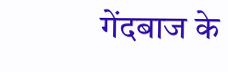गेंदबाज के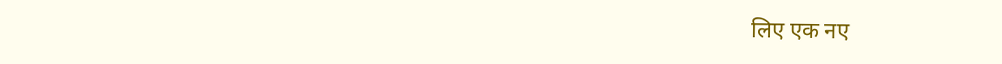लिए एक नए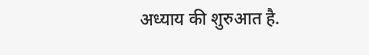अध्याय की शुरुआत है.